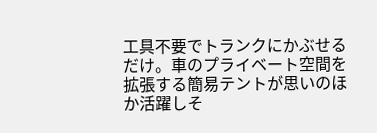工具不要でトランクにかぶせるだけ。車のプライベート空間を拡張する簡易テントが思いのほか活躍しそ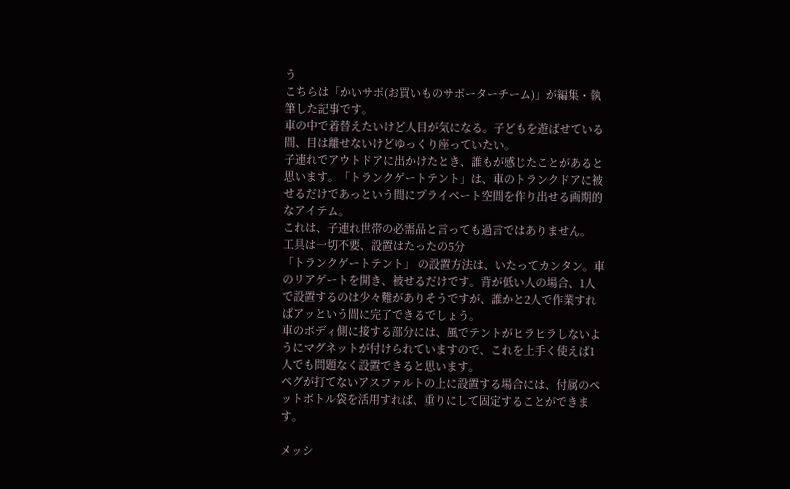う
こちらは「かいサポ(お買いものサポーターチーム)」が編集・執筆した記事です。
車の中で着替えたいけど人目が気になる。子どもを遊ばせている間、目は離せないけどゆっくり座っていたい。
子連れでアウトドアに出かけたとき、誰もが感じたことがあると思います。「トランクゲートテント」は、車のトランクドアに被せるだけであっという間にプライベート空間を作り出せる画期的なアイテム。
これは、子連れ世帯の必需品と言っても過言ではありません。
工具は一切不要、設置はたったの5分
「トランクゲートテント」 の設置方法は、いたってカンタン。車のリアゲートを開き、被せるだけです。背が低い人の場合、1人で設置するのは少々難がありそうですが、誰かと2人で作業すればアッという間に完了できるでしょう。
車のボディ側に接する部分には、風でテントがヒラヒラしないようにマグネットが付けられていますので、これを上手く使えば1人でも問題なく設置できると思います。
ペグが打てないアスファルトの上に設置する場合には、付属のペットボトル袋を活用すれば、重りにして固定することができます。

メッシ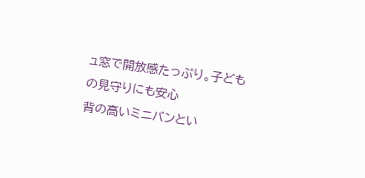ュ窓で開放感たっぷり。子どもの見守りにも安心
背の高いミニバンとい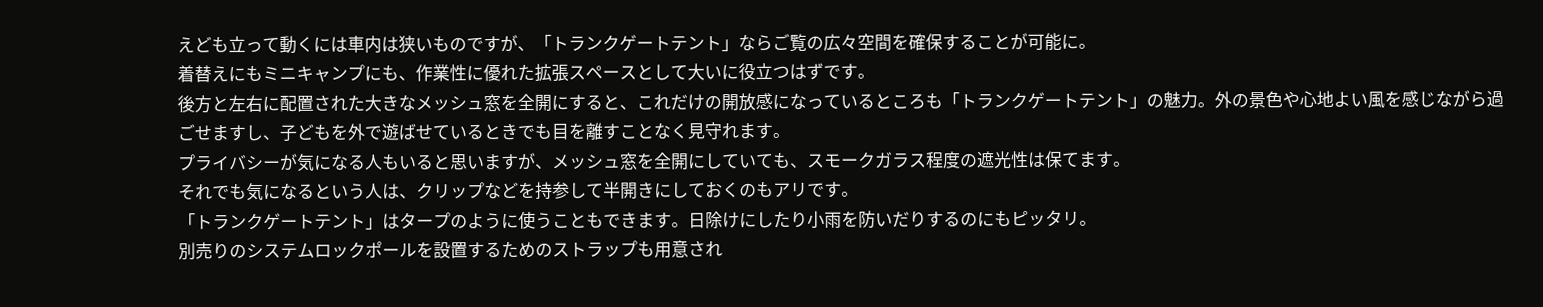えども立って動くには車内は狭いものですが、「トランクゲートテント」ならご覧の広々空間を確保することが可能に。
着替えにもミニキャンプにも、作業性に優れた拡張スペースとして大いに役立つはずです。
後方と左右に配置された大きなメッシュ窓を全開にすると、これだけの開放感になっているところも「トランクゲートテント」の魅力。外の景色や心地よい風を感じながら過ごせますし、子どもを外で遊ばせているときでも目を離すことなく見守れます。
プライバシーが気になる人もいると思いますが、メッシュ窓を全開にしていても、スモークガラス程度の遮光性は保てます。
それでも気になるという人は、クリップなどを持参して半開きにしておくのもアリです。
「トランクゲートテント」はタープのように使うこともできます。日除けにしたり小雨を防いだりするのにもピッタリ。
別売りのシステムロックポールを設置するためのストラップも用意され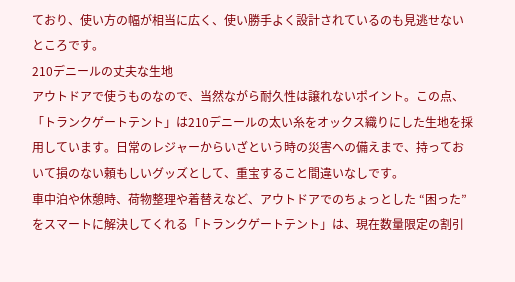ており、使い方の幅が相当に広く、使い勝手よく設計されているのも見逃せないところです。
210デニールの丈夫な生地
アウトドアで使うものなので、当然ながら耐久性は譲れないポイント。この点、「トランクゲートテント」は210デニールの太い糸をオックス織りにした生地を採用しています。日常のレジャーからいざという時の災害への備えまで、持っておいて損のない頼もしいグッズとして、重宝すること間違いなしです。
車中泊や休憩時、荷物整理や着替えなど、アウトドアでのちょっとした “困った” をスマートに解決してくれる「トランクゲートテント」は、現在数量限定の割引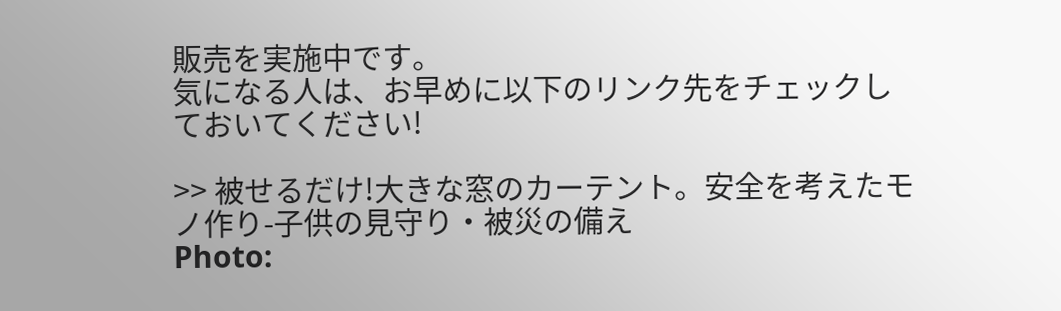販売を実施中です。
気になる人は、お早めに以下のリンク先をチェックしておいてください!

>> 被せるだけ!大きな窓のカーテント。安全を考えたモノ作り-子供の見守り・被災の備え
Photo: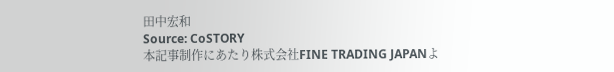田中宏和
Source: CoSTORY
本記事制作にあたり株式会社FINE TRADING JAPANよ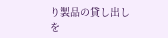り製品の貸し出しを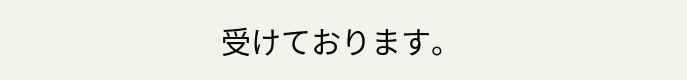受けております。